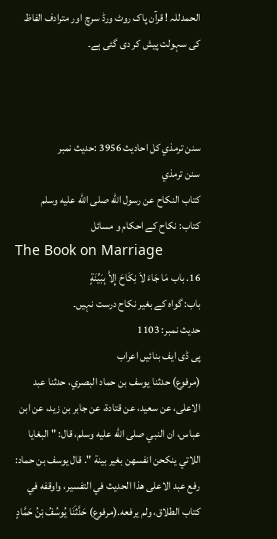الحمدللہ ! قرآن پاک روٹ ورڈ سرچ اور مترادف الفاظ کی سہولت پیش کر دی گئی ہے۔



سنن ترمذي کل احادیث 3956 :حدیث نمبر
سنن ترمذي
كتاب النكاح عن رسول الله صلى الله عليه وسلم
کتاب: نکاح کے احکام و مسائل
The Book on Marriage
16. باب مَا جَاءَ لاَ نِكَاحَ إِلاَّ بِبَيِّنَةٍ
باب: گواہ کے بغیر نکاح درست نہیں۔
حدیث نمبر: 1103
پی ڈی ایف بنائیں اعراب
(مرفوع) حدثنا يوسف بن حماد البصري، حدثنا عبد الاعلى، عن سعيد، عن قتادة، عن جابر بن زيد، عن ابن عباس، ان النبي صلى الله عليه وسلم، قال: " البغايا اللاتي ينكحن انفسهن بغير بينة ". قال يوسف بن حماد: رفع عبد الاعلى هذا الحديث في التفسير، واوقفه في كتاب الطلاق، ولم يرفعه.(مرفوع) حَدَّثَنَا يُوسُفُ بْنُ حَمَّادٍ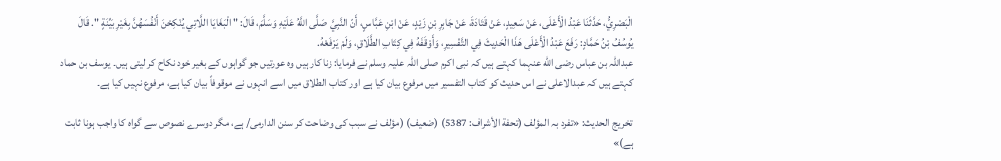الْبَصْرِيُّ، حَدَّثَنَا عَبْدُ الْأَعْلَى، عَنْ سَعِيدٍ، عَنْ قَتَادَةَ، عَنْ جَابِرِ بْنِ زَيْدٍ، عَنْ ابْنِ عَبَّاسٍ، أَنّ النَّبِيَّ صَلَّى اللَّهُ عَلَيْهِ وَسَلَّمَ، قَالَ: " الْبَغَايَا اللَّاتِي يُنْكِحْنَ أَنْفُسَهُنَّ بِغَيْرِ بَيِّنَةٍ ". قَالَ يُوسُفُ بْنُ حَمَّادٍ: رَفَعَ عَبْدُ الْأَعْلَى هَذَا الْحَدِيثَ فِي التَّفْسِيرِ، وَأَوْقَفَهُ فِي كِتَابِ الطَّلَاقِ، وَلَمْ يَرْفَعْهُ.
عبداللہ بن عباس رضی الله عنہما کہتے ہیں کہ نبی اکرم صلی اللہ علیہ وسلم نے فرمایا: زنا کار ہیں وہ عورتیں جو گواہوں کے بغیر خود نکاح کر لیتی ہیں۔ یوسف بن حماد کہتے ہیں کہ عبدالاعلی نے اس حدیث کو کتاب التفسیر میں مرفوع بیان کیا ہے اور کتاب الطلاق میں اسے انہوں نے موقوفاً بیان کیا ہے، مرفوع نہیں کیا ہے۔

تخریج الحدیث: «تفرد بہ المؤلف (تحفة الأشراف: 5387) (ضعیف) (مؤلف نے سبب کی وضاحت کر سنن الدارمی/ ہے، مگر دوسرے نصوص سے گواہ کا واجب ہونا ثابت ہے)»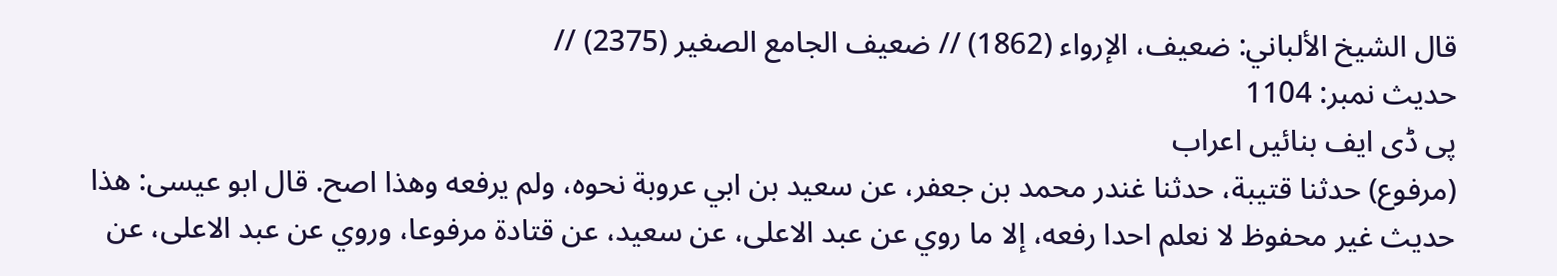قال الشيخ الألباني: ضعيف، الإرواء (1862) // ضعيف الجامع الصغير (2375) //
حدیث نمبر: 1104
پی ڈی ایف بنائیں اعراب
(مرفوع) حدثنا قتيبة، حدثنا غندر محمد بن جعفر، عن سعيد بن ابي عروبة نحوه، ولم يرفعه وهذا اصح. قال ابو عيسى: هذا حديث غير محفوظ لا نعلم احدا رفعه، إلا ما روي عن عبد الاعلى، عن سعيد، عن قتادة مرفوعا، وروي عن عبد الاعلى، عن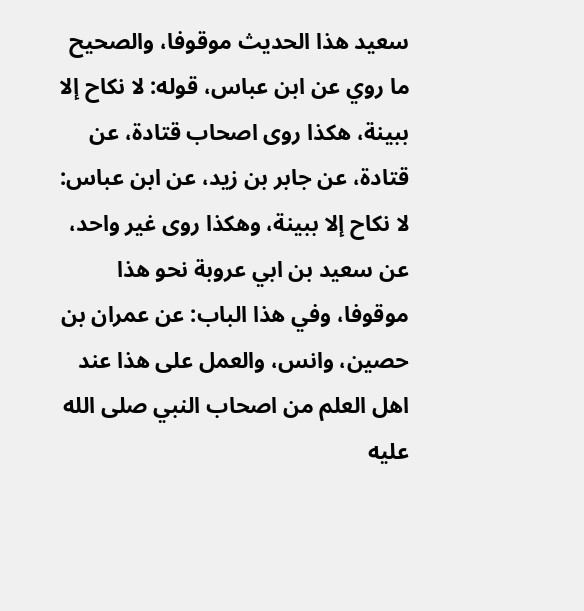سعيد هذا الحديث موقوفا، والصحيح ما روي عن ابن عباس، قوله: لا نكاح إلا ببينة، هكذا روى اصحاب قتادة، عن قتادة، عن جابر بن زيد، عن ابن عباس: لا نكاح إلا ببينة، وهكذا روى غير واحد، عن سعيد بن ابي عروبة نحو هذا موقوفا، وفي هذا الباب: عن عمران بن حصين، وانس، والعمل على هذا عند اهل العلم من اصحاب النبي صلى الله عليه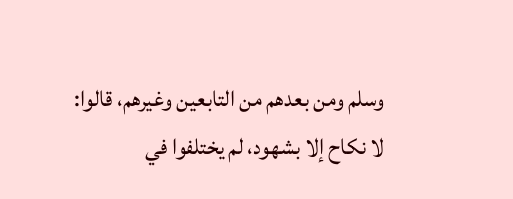وسلم ومن بعدهم من التابعين وغيرهم، قالوا: لا نكاح إلا بشهود، لم يختلفوا في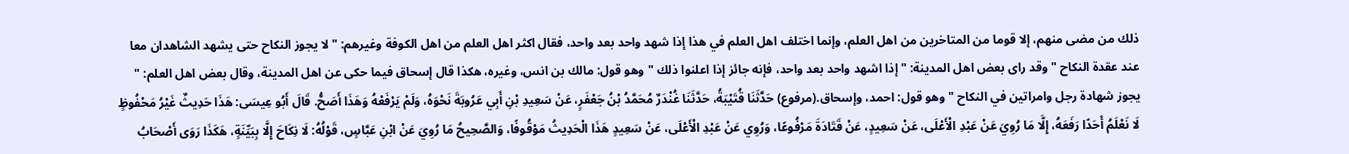ذلك من مضى منهم، إلا قوما من المتاخرين من اهل العلم، وإنما اختلف اهل العلم في هذا إذا شهد واحد بعد واحد، فقال اكثر اهل العلم من اهل الكوفة وغيرهم: " لا يجوز النكاح حتى يشهد الشاهدان معا عند عقدة النكاح " وقد راى بعض اهل المدينة: " إذا اشهد واحد بعد واحد، فإنه جائز إذا اعلنوا ذلك " وهو قول: مالك بن انس، وغيره، هكذا قال إسحاق فيما حكى عن اهل المدينة، وقال بعض اهل العلم: " يجوز شهادة رجل وامراتين في النكاح " وهو قول: احمد، وإسحاق.(مرفوع) حَدَّثَنَا قُتَيْبَةُ، حَدَّثَنَا غُنْدَرٌ مُحَمَّدُ بْنُ جَعْفَرٍ، عَنْ سَعِيدِ بْنِ أَبِي عَرُوبَةَ نَحْوَهُ، وَلَمْ يَرْفَعْهُ وَهَذَا أَصَحُّ. قَالَ أَبُو عِيسَى: هَذَا حَدِيثٌ غَيْرُ مَحْفُوظٍ لَا نَعْلَمُ أَحَدًا رَفَعَهُ، إِلَّا مَا رُوِيَ عَنْ عَبْدِ الْأَعْلَى، عَنْ سَعِيدٍ، عَنْ قَتَادَةَ مَرْفُوعًا، وَرُوِي عَنْ عَبْدِ الْأَعْلَى، عَنْ سَعِيدٍ هَذَا الْحَدِيثُ مَوْقُوفًا، وَالصَّحِيحُ مَا رُوِيَ عَنْ ابْنِ عَبَّاسٍ، قَوْلُهُ: لَا نِكَاحَ إِلَّا بِبَيِّنَةٍ، هَكَذَا رَوَى أَصْحَابُ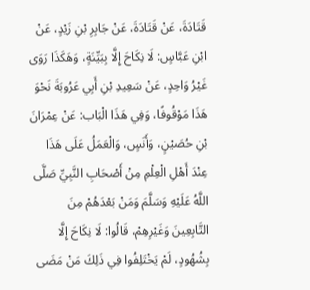قَتَادَةَ، عَنْ قَتَادَةَ، عَنْ جَابِرِ بْنِ زَيْدٍ، عَنْ ابْنِ عَبَّاسٍ: لَا نِكَاحَ إِلَّا بِبَيِّنَةٍ، وَهَكَذَا رَوَى غَيْرُ وَاحِدٍ، عَنْ سَعِيدِ بْنِ أَبِي عَرُوبَةَ نَحْوَ هَذَا مَوْقُوفًا، وَفِي هَذَا الْبَاب: عَنْ عِمْرَانَ بْنِ حُصَيْنٍ، وَأَنَسٍ، وَالْعَمَلُ عَلَى هَذَا عِنْدَ أَهْلِ الْعِلْمِ مِنْ أَصْحَابِ النَّبِيِّ صَلَّى اللَّهُ عَلَيْهِ وَسَلَّمَ وَمَنْ بَعْدَهُمْ مِنَ التَّابِعِينَ وَغَيْرِهِمْ، قَالُوا: لَا نِكَاحَ إِلَّا بِشُهُودٍ، لَمْ يَخْتَلِفُوا فِي ذَلِكَ مَنْ مَضَى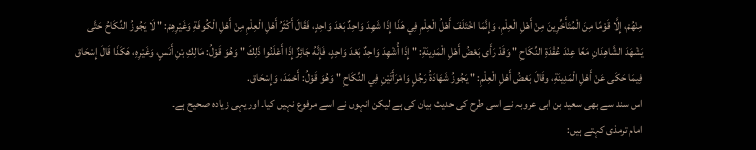مِنْهُمْ، إِلَّا قَوْمًا مِنَ الْمُتَأَخِّرِينَ مِنْ أَهْلِ الْعِلْمِ، وَإِنَّمَا اخْتَلَفَ أَهْلُ الْعِلْمِ فِي هَذَا إِذَا شَهِدَ وَاحِدٌ بَعْدَ وَاحِدٍ، فَقَالَ أَكْثَرُ أَهْلِ الْعِلْمِ مِنْ أَهْلِ الْكُوفَةِ وَغَيْرِهِمْ: " لَا يَجُوزُ النِّكَاحُ حَتَّى يَشْهَدَ الشَّاهِدَانِ مَعًا عِنْدَ عُقْدَةِ النِّكَاحِ " وَقَدْ رَأَى بَعْضُ أَهْلِ الْمَدِينَةِ: " إِذَا أُشْهِدَ وَاحِدٌ بَعْدَ وَاحِدٍ، فَإِنَّهُ جَائِزٌ إِذَا أَعْلَنُوا ذَلِكَ " وَهُوَ قَوْلُ: مَالِكِ بْنِ أَنَسٍ، وَغَيْرِهِ، هَكَذَا قَالَ إِسْحَاق فِيمَا حَكَى عَنْ أَهْلِ الْمَدِينَةِ، وقَالَ بَعْضُ أَهْلِ الْعِلْمِ: " يَجُوزُ شَهَادَةُ رَجُلٍ وَامْرَأَتَيْنِ فِي النِّكَاحِ " وَهُوَ قَوْلُ: أَحْمَدَ، وَإِسْحَاق.
اس سند سے بھی سعید بن ابی عروبہ نے اسی طرح کی حدیث بیان کی ہے لیکن انہوں نے اسے مرفوع نہیں کیا۔ اور یہی زیادہ صحیح ہے۔
امام ترمذی کہتے ہیں: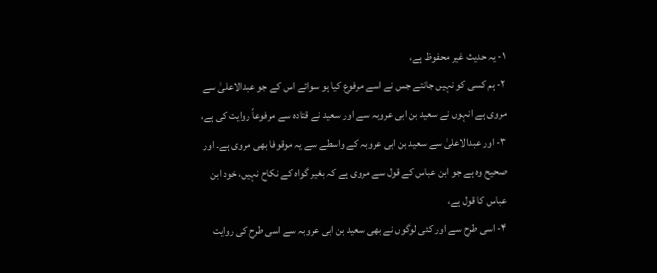۱- یہ حدیث غیر محفوظ ہے،
۲- ہم کسی کو نہیں جانتے جس نے اسے مرفوع کیا ہو سوائے اس کے جو عبدالاعلیٰ سے مروی ہے انہوں نے سعید بن ابی عروبہ سے اور سعید نے قتادہ سے مرفوعاً روایت کی ہے،
۳- اور عبدالاعلیٰ سے سعید بن ابی عروبہ کے واسطے سے یہ موقوفا بھی مروی ہے۔ اور صحیح وہ ہے جو ابن عباس کے قول سے مروی ہے کہ بغیر گواہ کے نکاح نہیں، خود ابن عباس کا قول ہے،
۴- اسی طرح سے اور کئی لوگوں نے بھی سعید بن ابی عروبہ سے اسی طرح کی روایت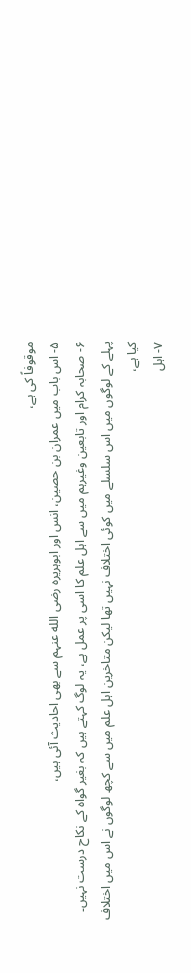موقوفاً کی ہے،
۵- اس باب میں عمران بن حصین، انس اور ابوہریرہ رضی الله عنہم سے بھی احادیث آئی ہیں،
۶- صحابہ کرام اور تابعین وغیرہم میں سے اہل علم کا اسی پر عمل ہے، یہ لوگ کہتے ہیں کہ بغیر گواہ کے نکاح درست نہیں۔ پہلے کے لوگوں میں اس سلسلے میں کوئی اختلاف نہیں تھا لیکن متاخرین اہل علم میں سے کچھ لوگوں نے اس میں اختلاف کیا ہے،
۷- اہل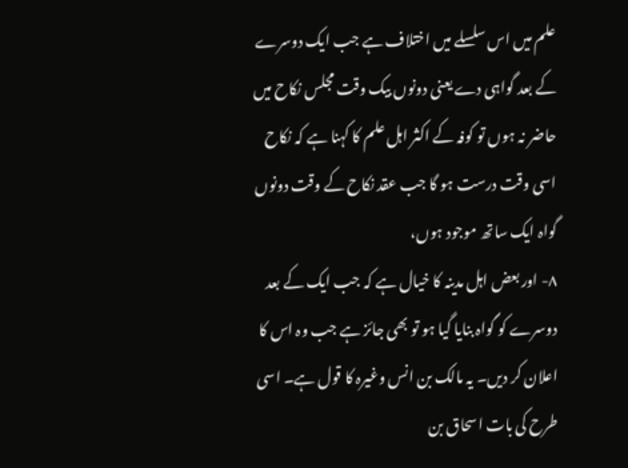علم میں اس سلسلے میں اختلاف ہے جب ایک دوسرے کے بعد گواہی دے یعنی دونوں بیک وقت مجلس نکاح میں حاضر نہ ہوں تو کوفہ کے اکثر اہل علم کا کہنا ہے کہ نکاح اسی وقت درست ہو گا جب عقد نکاح کے وقت دونوں گواہ ایک ساتھ موجود ہوں،
۸- اور بعض اہل مدینہ کا خیال ہے کہ جب ایک کے بعد دوسرے کو گواہ بنایا گیا ہو تو بھی جائز ہے جب وہ اس کا اعلان کر دیں۔ یہ مالک بن انس وغیرہ کا قول ہے۔ اسی طرح کی بات اسحاق بن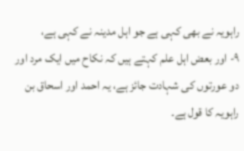راہویہ نے بھی کہی ہے جو اہل مدینہ نے کہی ہے،
۹- اور بعض اہل علم کہتے ہیں کہ نکاح میں ایک مرد اور دو عورتوں کی شہادت جائز ہے، یہ احمد اور اسحاق بن راہویہ کا قول ہے۔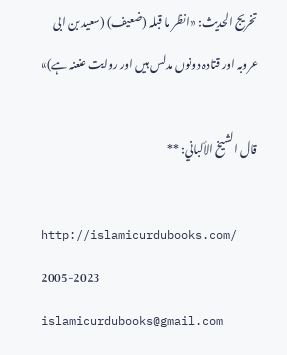تخریج الحدیث: «انظر ما قبلہ (ضعیف) (سعید بن ابی عروبہ اور قتادہ دونوں مدلس ہیں اور روایت عنعنہ ہے)»

قال الشيخ الألباني: **

http://islamicurdubooks.com/ 2005-2023 islamicurdubooks@gmail.com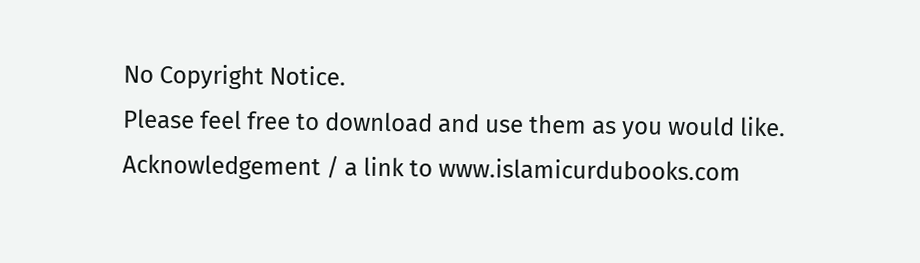No Copyright Notice.
Please feel free to download and use them as you would like.
Acknowledgement / a link to www.islamicurdubooks.com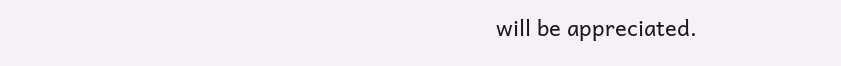will be appreciated.